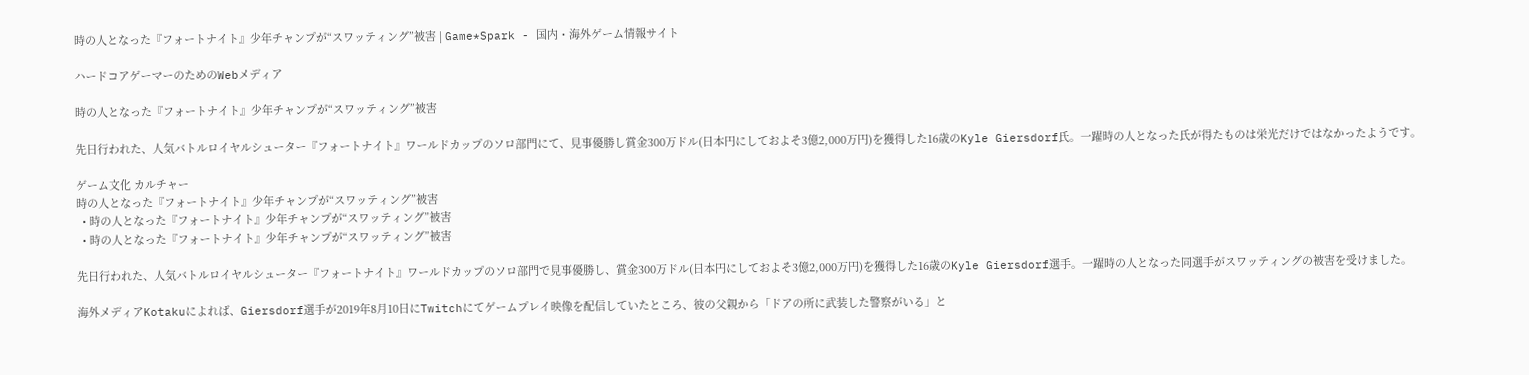時の人となった『フォートナイト』少年チャンプが“スワッティング”被害 | Game*Spark - 国内・海外ゲーム情報サイト

ハードコアゲーマーのためのWebメディア

時の人となった『フォートナイト』少年チャンプが“スワッティング”被害

先日行われた、人気バトルロイヤルシューター『フォートナイト』ワールドカップのソロ部門にて、見事優勝し賞金300万ドル(日本円にしておよそ3億2,000万円)を獲得した16歳のKyle Giersdorf氏。一躍時の人となった氏が得たものは栄光だけではなかったようです。

ゲーム文化 カルチャー
時の人となった『フォートナイト』少年チャンプが“スワッティング”被害
  • 時の人となった『フォートナイト』少年チャンプが“スワッティング”被害
  • 時の人となった『フォートナイト』少年チャンプが“スワッティング”被害

先日行われた、人気バトルロイヤルシューター『フォートナイト』ワールドカップのソロ部門で見事優勝し、賞金300万ドル(日本円にしておよそ3億2,000万円)を獲得した16歳のKyle Giersdorf選手。一躍時の人となった同選手がスワッティングの被害を受けました。

海外メディアKotakuによれば、Giersdorf選手が2019年8月10日にTwitchにてゲームプレイ映像を配信していたところ、彼の父親から「ドアの所に武装した警察がいる」と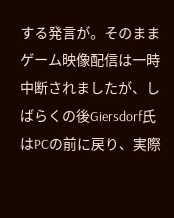する発言が。そのままゲーム映像配信は一時中断されましたが、しばらくの後Giersdorf氏はPCの前に戻り、実際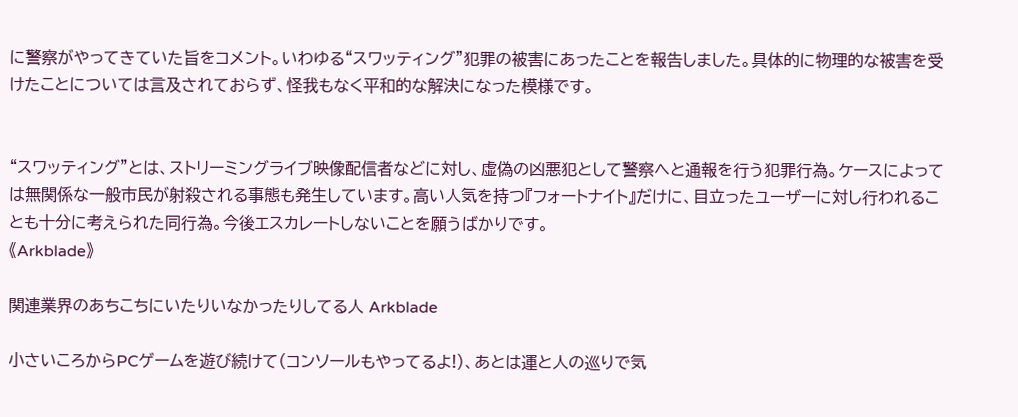に警察がやってきていた旨をコメント。いわゆる“スワッティング”犯罪の被害にあったことを報告しました。具体的に物理的な被害を受けたことについては言及されておらず、怪我もなく平和的な解決になった模様です。


“スワッティング”とは、ストリーミングライブ映像配信者などに対し、虚偽の凶悪犯として警察へと通報を行う犯罪行為。ケースによっては無関係な一般市民が射殺される事態も発生しています。高い人気を持つ『フォートナイト』だけに、目立ったユーザーに対し行われることも十分に考えられた同行為。今後エスカレートしないことを願うばかりです。
《Arkblade》

関連業界のあちこちにいたりいなかったりしてる人 Arkblade

小さいころからPCゲームを遊び続けて(コンソールもやってるよ!)、あとは運と人の巡りで気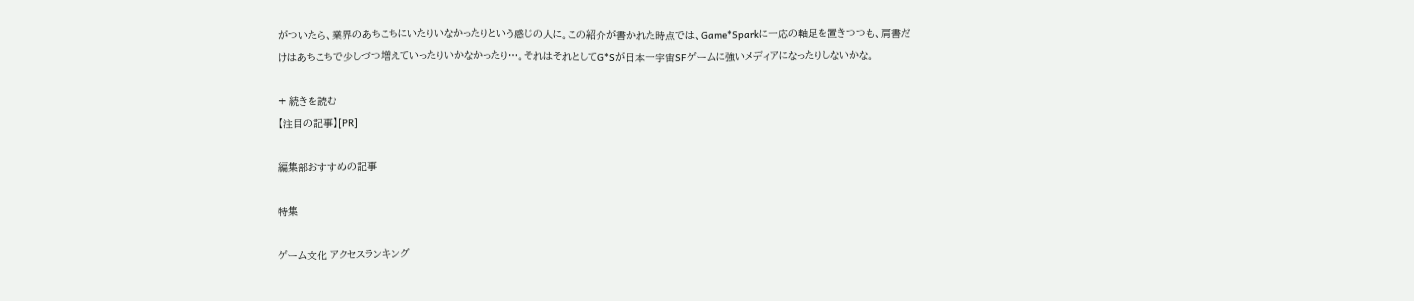がついたら、業界のあちこちにいたりいなかったりという感じの人に。この紹介が書かれた時点では、Game*Sparkに一応の軸足を置きつつも、肩書だけはあちこちで少しづつ増えていったりいかなかったり…。それはそれとしてG*Sが日本一宇宙SFゲームに強いメディアになったりしないかな。

+ 続きを読む
【注目の記事】[PR]

編集部おすすめの記事

特集

ゲーム文化 アクセスランキング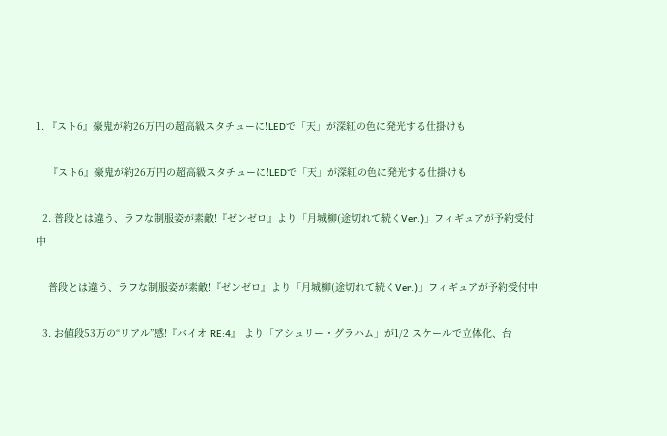1. 『スト6』豪鬼が約26万円の超高級スタチューに!LEDで「天」が深紅の色に発光する仕掛けも

    『スト6』豪鬼が約26万円の超高級スタチューに!LEDで「天」が深紅の色に発光する仕掛けも

  2. 普段とは違う、ラフな制服姿が素敵!『ゼンゼロ』より「月城柳(途切れて続くVer.)」フィギュアが予約受付中

    普段とは違う、ラフな制服姿が素敵!『ゼンゼロ』より「月城柳(途切れて続くVer.)」フィギュアが予約受付中

  3. お値段53万の“リアル”感!『バイオ RE:4』 より「アシュリー・グラハム」が1/2 スケールで立体化、台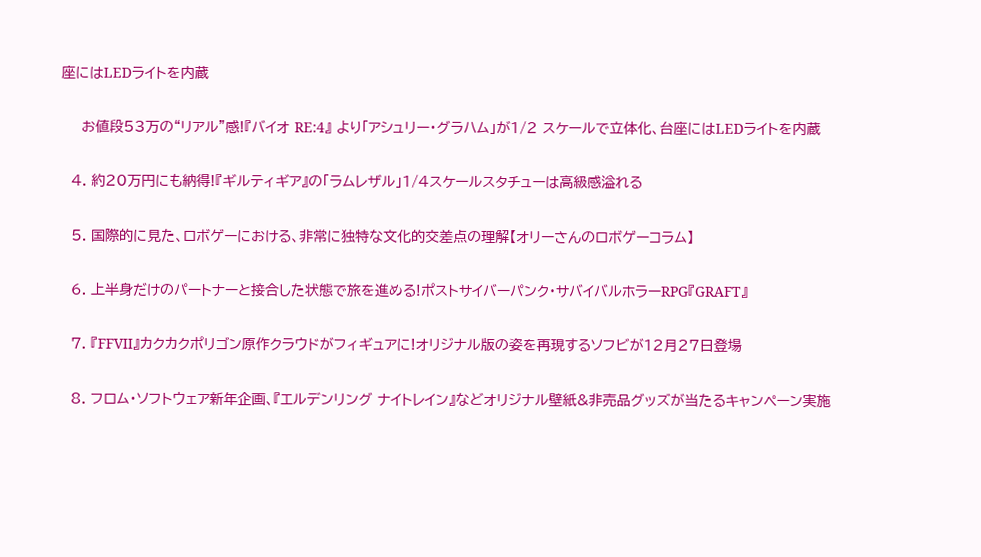座にはLEDライトを内蔵

    お値段53万の“リアル”感!『バイオ RE:4』 より「アシュリー・グラハム」が1/2 スケールで立体化、台座にはLEDライトを内蔵

  4. 約20万円にも納得!『ギルティギア』の「ラムレザル」1/4スケールスタチューは高級感溢れる

  5. 国際的に見た、ロボゲーにおける、非常に独特な文化的交差点の理解【オリーさんのロボゲーコラム】

  6. 上半身だけのパートナーと接合した状態で旅を進める!ポストサイバーパンク・サバイバルホラーRPG『GRAFT』

  7. 『FFVII』カクカクポリゴン原作クラウドがフィギュアに!オリジナル版の姿を再現するソフビが12月27日登場

  8. フロム・ソフトウェア新年企画、『エルデンリング ナイトレイン』などオリジナル壁紙&非売品グッズが当たるキャンペーン実施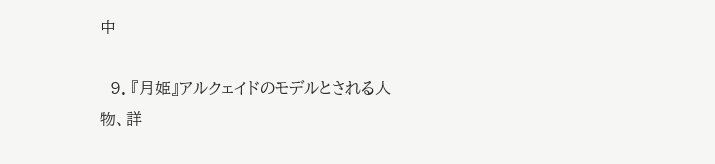中

  9. 『月姫』アルクェイドのモデルとされる人物、詳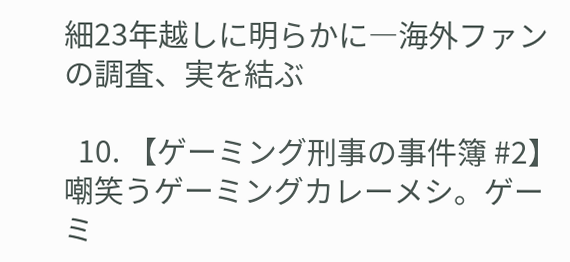細23年越しに明らかに―海外ファンの調査、実を結ぶ

  10. 【ゲーミング刑事の事件簿 #2】嘲笑うゲーミングカレーメシ。ゲーミ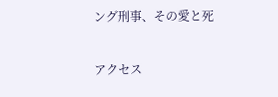ング刑事、その愛と死

アクセス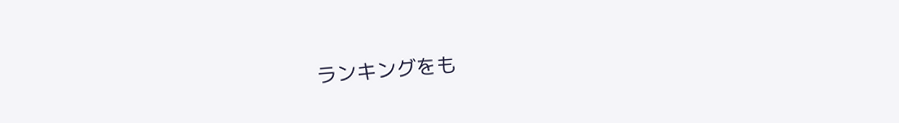ランキングをも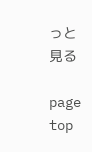っと見る

page top